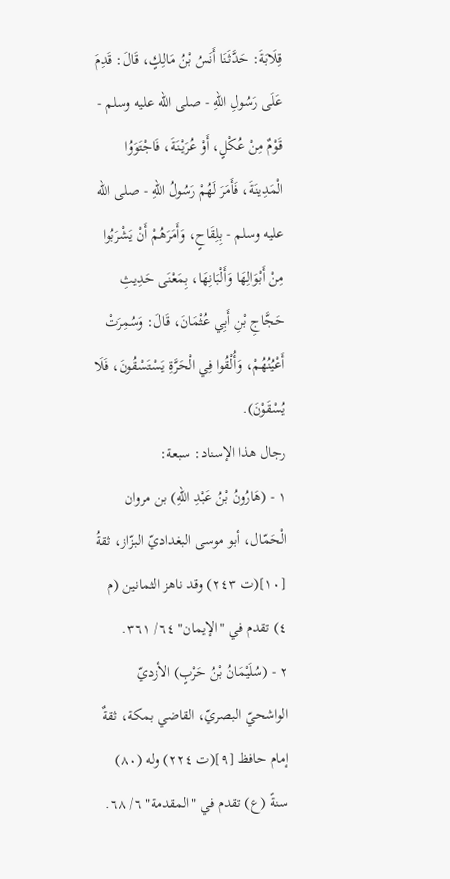قِلَابَةَ: حَدَّثَنَا أَنَسُ بْنُ مَالِكٍ، قَالَ: قَدِمَ عَلَى رَسُولِ اللهِ - صلى الله عليه وسلم - قَوْمٌ مِنْ عُكْلٍ، أَوْ عُرَيْنَةَ، فَاجْتَوَوُا الْمَدِينَةَ، فَأَمَرَ لَهُمْ رَسُولُ اللهِ - صلى الله عليه وسلم - بِلِقَاحٍ، وَأَمَرَهُمْ أَنْ يَشْرَبُوا مِنْ أَبْوَالِهَا وَأَلْبَانِهَا، بِمَعْنَى حَدِيثِ حَجَّاجِ بْنِ أَبِي عُثْمَانَ، قَالَ: وَسُمِرَتْ أَعْيُنُهُمْ، وَأُلْقُوا فِي الْحَرَّةِ يَسْتَسْقُونَ، فَلَا يُسْقَوْنَ).
رجال هذا الإسناد: سبعة:
١ - (هَارُونُ بْنُ عَبْدِ اللهِ) بن مروان الْحَمّال، أبو موسى البغداديّ البزّاز، ثقةُ [١٠](ت ٢٤٣) وقد ناهز الثمانين (م ٤) تقدم في "الإيمان" ٦٤/ ٣٦١.
٢ - (سُلَيْمَانُ بْنُ حَرْبٍ) الأزديّ الواشحيّ البصريّ، القاضي بمكة، ثقةٌ إمام حافظ [٩](ت ٢٢٤) وله (٨٠) سنةً (ع) تقدم في "المقدمة" ٦/ ٦٨.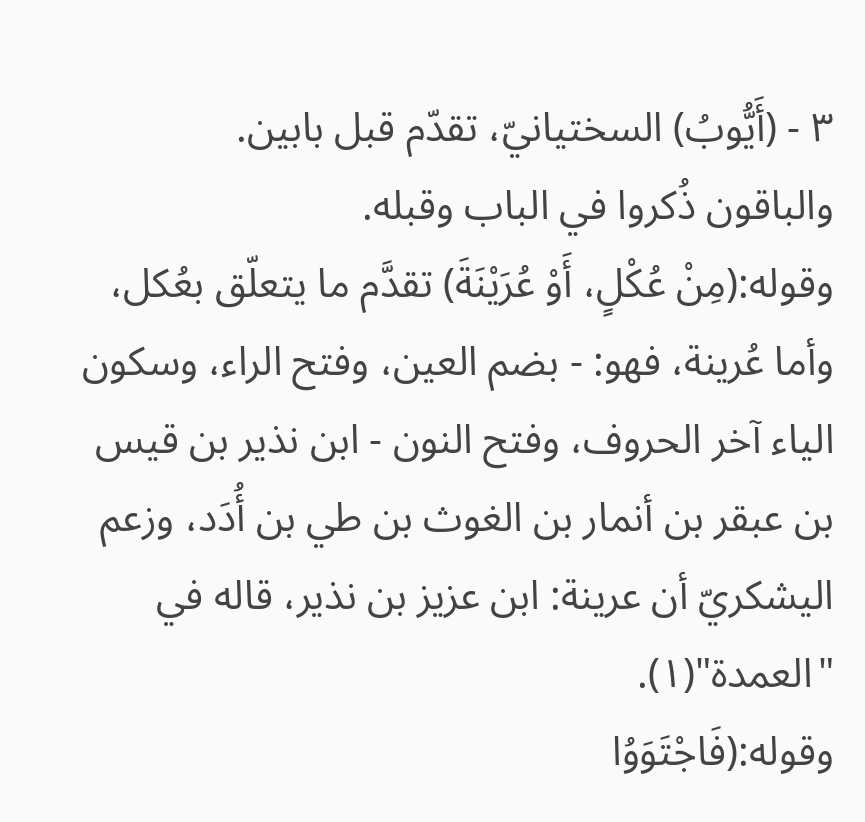٣ - (أَيُّوبُ) السختيانيّ، تقدّم قبل بابين.
والباقون ذُكروا في الباب وقبله.
وقوله:(مِنْ عُكْلٍ، أَوْ عُرَيْنَةَ) تقدَّم ما يتعلّق بعُكل، وأما عُرينة، فهو: - بضم العين، وفتح الراء، وسكون الياء آخر الحروف، وفتح النون - ابن نذير بن قيس بن عبقر بن أنمار بن الغوث بن طي بن أُدَد، وزعم اليشكريّ أن عرينة: ابن عزيز بن نذير، قاله في "العمدة"(١).
وقوله:(فَاجْتَوَوُا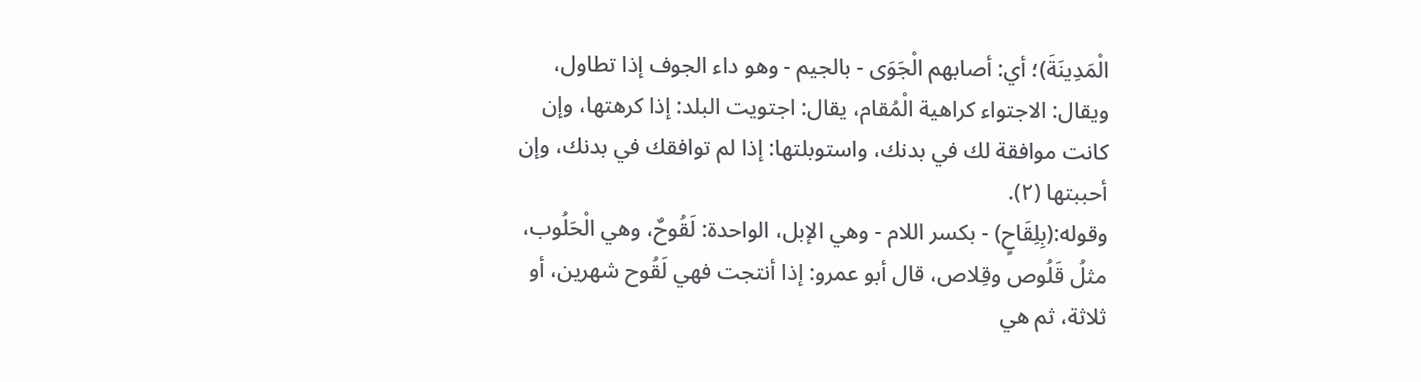الْمَدِينَةَ)؛ أي: أصابهم الْجَوَى - بالجيم - وهو داء الجوف إذا تطاول، ويقال: الاجتواء كراهية الْمُقام، يقال: اجتويت البلد: إذا كرهتها، وإن كانت موافقة لك في بدنك، واستوبلتها: إذا لم توافقك في بدنك، وإن أحببتها (٢).
وقوله:(بِلِقَاحٍ) - بكسر اللام - وهي الإبل، الواحدة: لَقُوحٌ، وهي الْحَلُوب، مثلُ قَلُوص وقِلاص، قال أبو عمرو: إذا أنتجت فهي لَقُوح شهرين، أو ثلاثة، ثم هي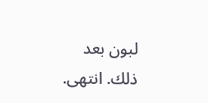لبون بعد ذلك. انتهى.